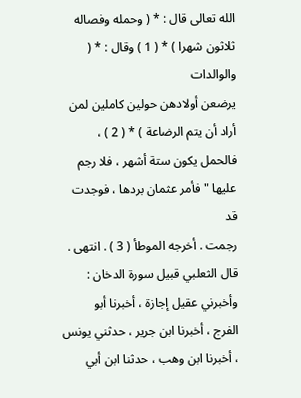الله تعالى قال : * ( وحمله وفصاله ثلاثون شهرا ) * ( 1 ) وقال : * ( والوالدات
يرضعن أولادهن حولين كاملين لمن أراد أن يتم الرضاعة ) * ( 2 ) ،
فالحمل يكون ستة أشهر ، فلا رجم عليها " فأمر عثمان بردها ، فوجدت قد
رجمت . أخرجه الموطأ ( 3 ) . انتهى .
قال الثعلبي قبيل سورة الدخان : وأخبرني عقيل إجازة ، أخبرنا أبو
الفرج ، أخبرنا ابن جرير ، حدثني يونس ، أخبرنا ابن وهب ، حدثنا ابن أبي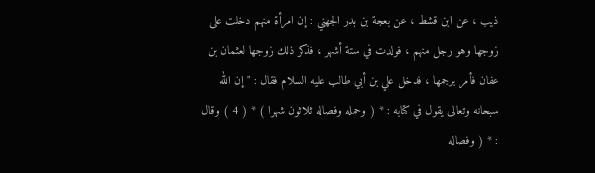ذيب ، عن ابن قشط ، عن بعجة بن بدر الجهني : إن امرأة منهم دخلت على
زوجها وهو رجل منهم ، فولدت في ستة أشهر ، فذكر ذلك زوجها لعثمان بن
عفان فأمر برجمها ، فدخل علي بن أبي طالب عليه السلام فقال : " إن الله
سبحانه وتعالى يقول في كتابه : * ( وحمله وفصاله ثلاثون شهرا ) * ( 4 ) وقال
: * ( وفصاله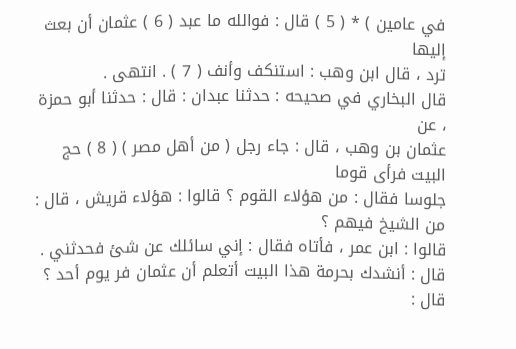في عامين ) * ( 5 ) قال : فوالله ما عبد ( 6 ) عثمان أن بعث إليها
ترد ، قال ابن وهب : استنكف وأنف ( 7 ) . انتهى .
قال البخاري في صحيحه : حدثنا عبدان : قال : حدثنا أبو حمزة ، عن
عثمان بن وهب ، قال : جاء رجل ( من أهل مصر ) ( 8 ) حج البيت فرأى قوما
جلوسا فقال : من هؤلاء القوم ؟ قالوا : هؤلاء قريش ، قال : من الشيخ فيهم ؟
قالوا : ابن عمر ، فأتاه فقال : إني سائلك عن شئ فحدثني .
قال : أنشدك بحرمة هذا البيت أتعلم أن عثمان فر يوم أحد ؟ قال :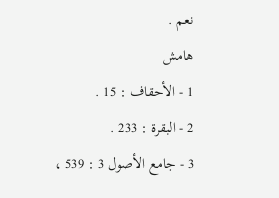نعم .
هامش
1 - الأحقاف : 15 .
2 - البقرة : 233 .
3 - جامع الأصول 3 : 539 ،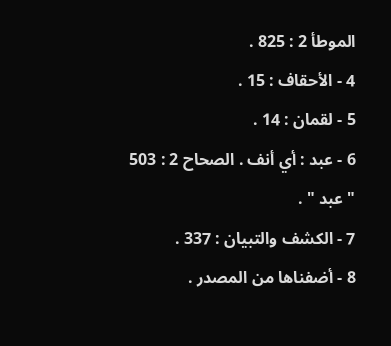الموطأ 2 : 825 .
4 - الأحقاف : 15 .
5 - لقمان : 14 .
6 - عبد : أي أنف . الصحاح 2 : 503 " عبد " .
7 - الكشف والتبيان : 337 .
8 - أضفناها من المصدر .